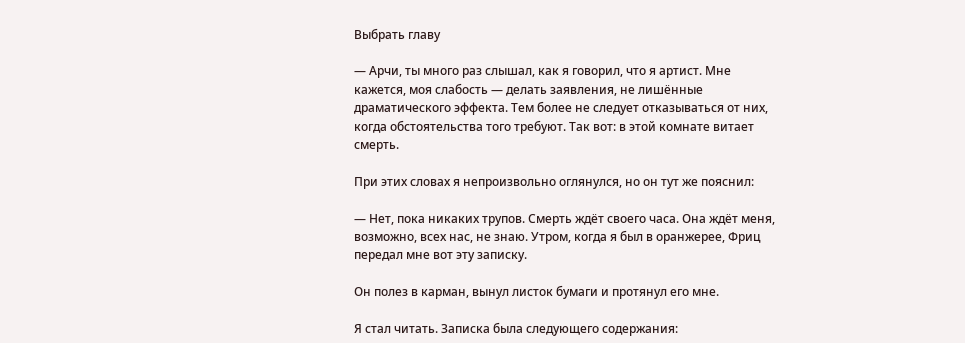Выбрать главу

— Арчи, ты много раз слышал, как я говорил, что я артист. Мне кажется, моя слабость — делать заявления, не лишённые драматического эффекта. Тем более не следует отказываться от них, когда обстоятельства того требуют. Так вот: в этой комнате витает смерть.

При этих словах я непроизвольно оглянулся, но он тут же пояснил:

— Нет, пока никаких трупов. Смерть ждёт своего часа. Она ждёт меня, возможно, всех нас, не знаю. Утром, когда я был в оранжерее, Фриц передал мне вот эту записку.

Он полез в карман, вынул листок бумаги и протянул его мне.

Я стал читать. Записка была следующего содержания: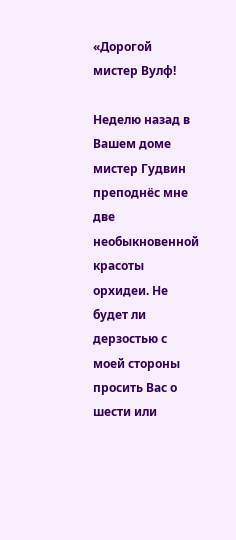«Дорогой мистер Вулф!

Неделю назад в Вашем доме мистер Гудвин преподнёс мне две необыкновенной красоты орхидеи. Не будет ли дерзостью с моей стороны просить Вас о шести или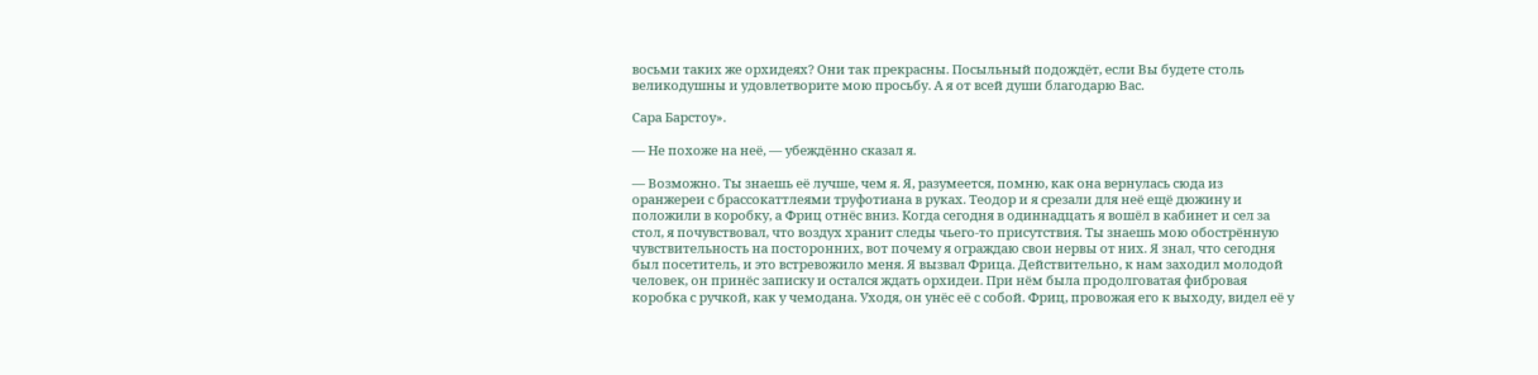восьми таких же орхидеях? Они так прекрасны. Посыльный подождёт, если Вы будете столь великодушны и удовлетворите мою просьбу. А я от всей души благодарю Вас.

Сара Барстоу».

— Не похоже на неё, — убеждённо сказал я.

— Возможно. Ты знаешь её лучше, чем я. Я, разумеется, помню, как она вернулась сюда из оранжереи с брассокаттлеями труфотиана в руках. Теодор и я срезали для неё ещё дюжину и положили в коробку, а Фриц отнёс вниз. Когда сегодня в одиннадцать я вошёл в кабинет и сел за стол, я почувствовал, что воздух хранит следы чьего-то присутствия. Ты знаешь мою обострённую чувствительность на посторонних, вот почему я ограждаю свои нервы от них. Я знал, что сегодня был посетитель, и это встревожило меня. Я вызвал Фрица. Действительно, к нам заходил молодой человек, он принёс записку и остался ждать орхидеи. При нём была продолговатая фибровая коробка с ручкой, как у чемодана. Уходя, он унёс её с собой. Фриц, провожая его к выходу, видел её у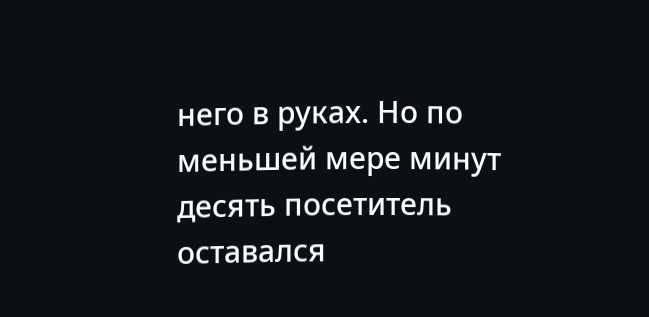него в руках. Но по меньшей мере минут десять посетитель оставался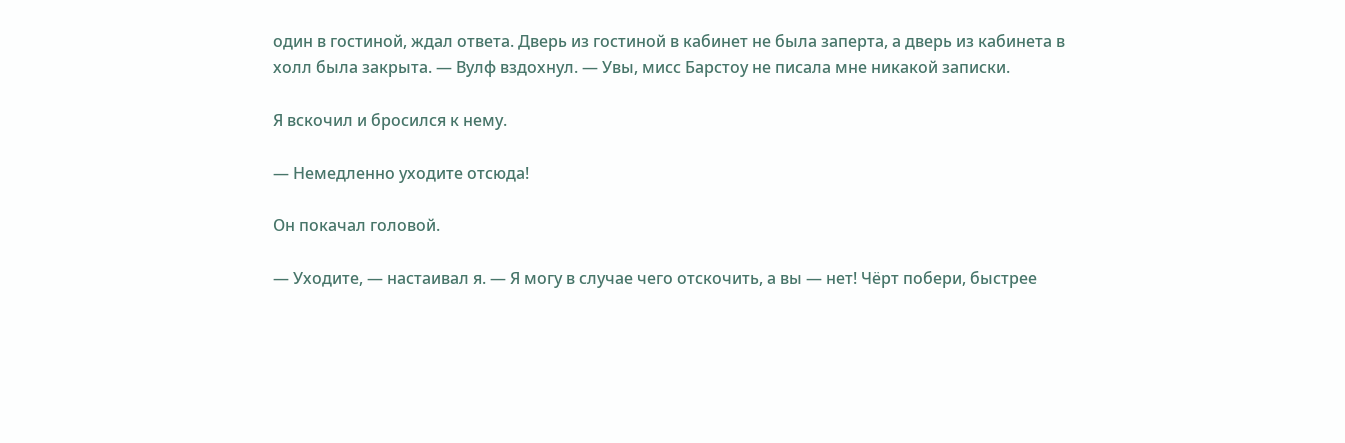один в гостиной, ждал ответа. Дверь из гостиной в кабинет не была заперта, а дверь из кабинета в холл была закрыта. — Вулф вздохнул. — Увы, мисс Барстоу не писала мне никакой записки.

Я вскочил и бросился к нему.

— Немедленно уходите отсюда!

Он покачал головой.

— Уходите, — настаивал я. — Я могу в случае чего отскочить, а вы — нет! Чёрт побери, быстрее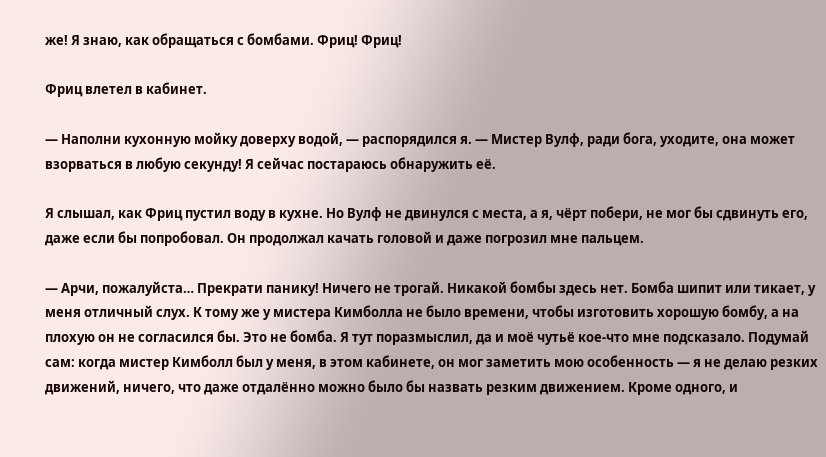же! Я знаю, как обращаться с бомбами. Фриц! Фриц!

Фриц влетел в кабинет.

— Наполни кухонную мойку доверху водой, — распорядился я. — Мистер Вулф, ради бога, уходите, она может взорваться в любую секунду! Я сейчас постараюсь обнаружить её.

Я слышал, как Фриц пустил воду в кухне. Но Вулф не двинулся с места, а я, чёрт побери, не мог бы сдвинуть его, даже если бы попробовал. Он продолжал качать головой и даже погрозил мне пальцем.

— Арчи, пожалуйста… Прекрати панику! Ничего не трогай. Никакой бомбы здесь нет. Бомба шипит или тикает, у меня отличный слух. К тому же у мистера Кимболла не было времени, чтобы изготовить хорошую бомбу, а на плохую он не согласился бы. Это не бомба. Я тут поразмыслил, да и моё чутьё кое-что мне подсказало. Подумай сам: когда мистер Кимболл был у меня, в этом кабинете, он мог заметить мою особенность — я не делаю резких движений, ничего, что даже отдалённо можно было бы назвать резким движением. Кроме одного, и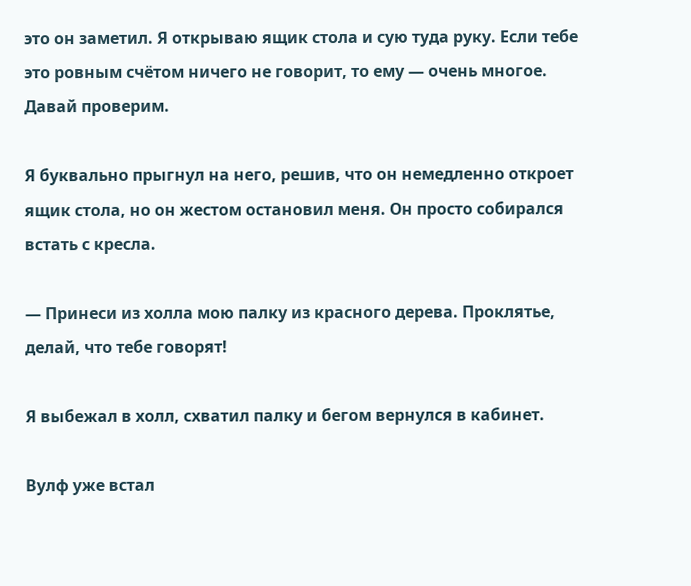это он заметил. Я открываю ящик стола и сую туда руку. Если тебе это ровным счётом ничего не говорит, то ему — очень многое. Давай проверим.

Я буквально прыгнул на него, решив, что он немедленно откроет ящик стола, но он жестом остановил меня. Он просто собирался встать с кресла.

— Принеси из холла мою палку из красного дерева. Проклятье, делай, что тебе говорят!

Я выбежал в холл, схватил палку и бегом вернулся в кабинет.

Вулф уже встал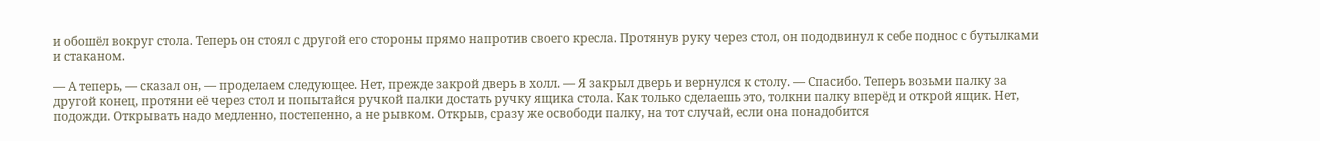и обошёл вокруг стола. Теперь он стоял с другой его стороны прямо напротив своего кресла. Протянув руку через стол, он пододвинул к себе поднос с бутылками и стаканом.

— А теперь, — сказал он, — проделаем следующее. Нет, прежде закрой дверь в холл. — Я закрыл дверь и вернулся к столу. — Спасибо. Теперь возьми палку за другой конец, протяни её через стол и попытайся ручкой палки достать ручку ящика стола. Как только сделаешь это, толкни палку вперёд и открой ящик. Нет, подожди. Открывать надо медленно, постепенно, а не рывком. Открыв, сразу же освободи палку, на тот случай, если она понадобится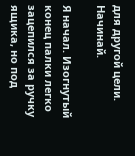для другой цели. Начинай.

Я начал. Изогнутый конец палки легко зацепился за ручку ящика, но под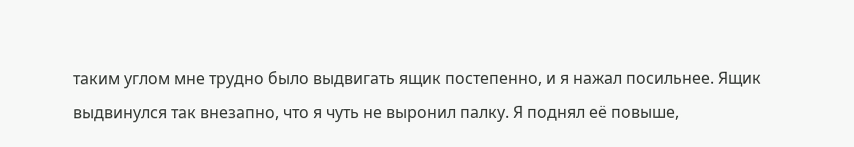таким углом мне трудно было выдвигать ящик постепенно, и я нажал посильнее. Ящик выдвинулся так внезапно, что я чуть не выронил палку. Я поднял её повыше,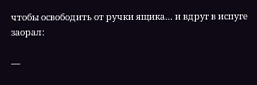чтобы освободить от ручки ящика… и вдруг в испуге заорал:

—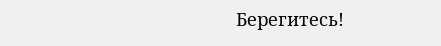Берегитесь!